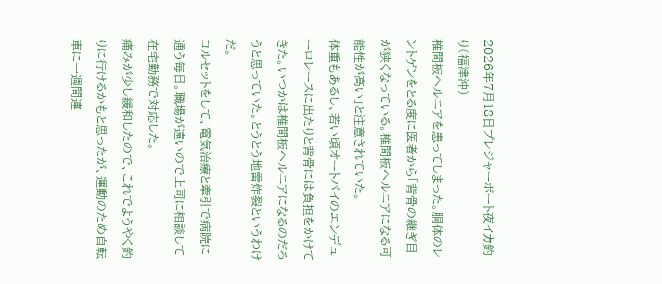2026年7月18日プレジャーボート夜イカ釣り(福津沖)
椎間板ヘルニアを患ってしまった。胴体のレントゲンをとる度に医者から「背骨の継ぎ目が狭くなっている。椎間板ヘルニアになる可能性が高い」と注意されていた。
体重もあるし、若い頃オートバイのエンデューロレースに出たりと背骨には負担をかけてきた。いつかは椎間板ヘルニアになるのだろうと思っていた。とうとう地雷炸裂というわけだ。
コルセットをして、電気治療と牽引で病院に通う毎日。職場が遠いので上司に相談して在宅勤務で対応した。
痛みが少し緩和したので、これでようやく釣りに行けるかもと思ったが、運動のため自転車に一週間連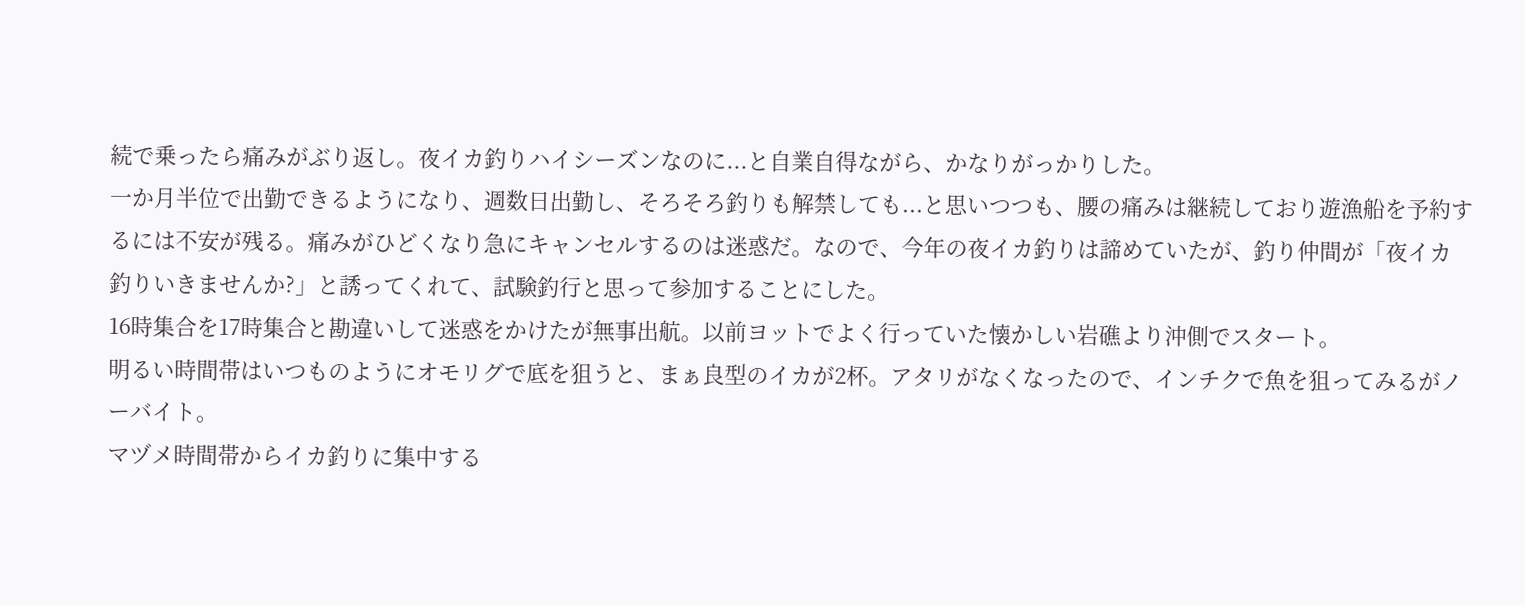続で乗ったら痛みがぶり返し。夜イカ釣りハイシーズンなのに...と自業自得ながら、かなりがっかりした。
一か月半位で出勤できるようになり、週数日出勤し、そろそろ釣りも解禁しても...と思いつつも、腰の痛みは継続しており遊漁船を予約するには不安が残る。痛みがひどくなり急にキャンセルするのは迷惑だ。なので、今年の夜イカ釣りは諦めていたが、釣り仲間が「夜イカ釣りいきませんか?」と誘ってくれて、試験釣行と思って参加することにした。
16時集合を17時集合と勘違いして迷惑をかけたが無事出航。以前ヨットでよく行っていた懐かしい岩礁より沖側でスタート。
明るい時間帯はいつものようにオモリグで底を狙うと、まぁ良型のイカが2杯。アタリがなくなったので、インチクで魚を狙ってみるがノーバイト。
マヅメ時間帯からイカ釣りに集中する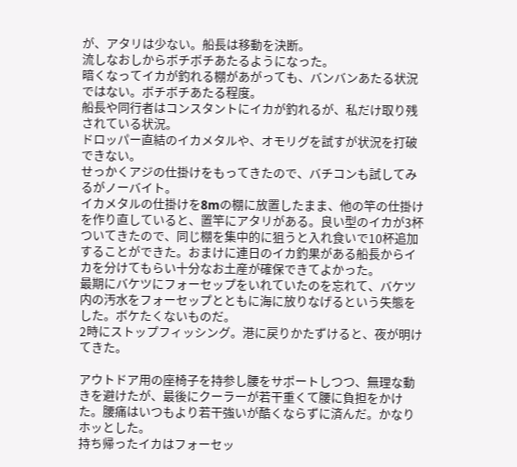が、アタリは少ない。船長は移動を決断。
流しなおしからボチボチあたるようになった。
暗くなってイカが釣れる棚があがっても、バンバンあたる状況ではない。ボチボチあたる程度。
船長や同行者はコンスタントにイカが釣れるが、私だけ取り残されている状況。
ドロッパー直結のイカメタルや、オモリグを試すが状況を打破できない。
せっかくアジの仕掛けをもってきたので、バチコンも試してみるがノーバイト。
イカメタルの仕掛けを8mの棚に放置したまま、他の竿の仕掛けを作り直していると、置竿にアタリがある。良い型のイカが3杯ついてきたので、同じ棚を集中的に狙うと入れ食いで10杯追加することができた。おまけに連日のイカ釣果がある船長からイカを分けてもらい十分なお土産が確保できてよかった。
最期にバケツにフォーセップをいれていたのを忘れて、バケツ内の汚水をフォーセップとともに海に放りなげるという失態をした。ボケたくないものだ。
2時にストップフィッシング。港に戻りかたずけると、夜が明けてきた。

アウトドア用の座椅子を持参し腰をサポートしつつ、無理な動きを避けたが、最後にクーラーが若干重くて腰に負担をかけた。腰痛はいつもより若干強いが酷くならずに済んだ。かなりホッとした。
持ち帰ったイカはフォーセッ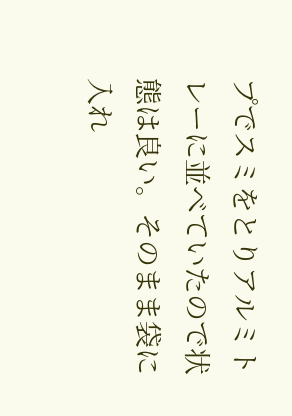プでスミをとりアルミトレーに並べていたので状態は良い。そのまま袋に入れ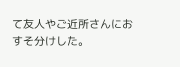て友人やご近所さんにおすそ分けした。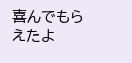喜んでもらえたよ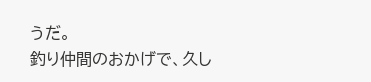うだ。
釣り仲間のおかげで、久し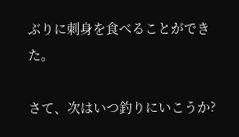ぶりに刺身を食べることができた。

さて、次はいつ釣りにいこうか?